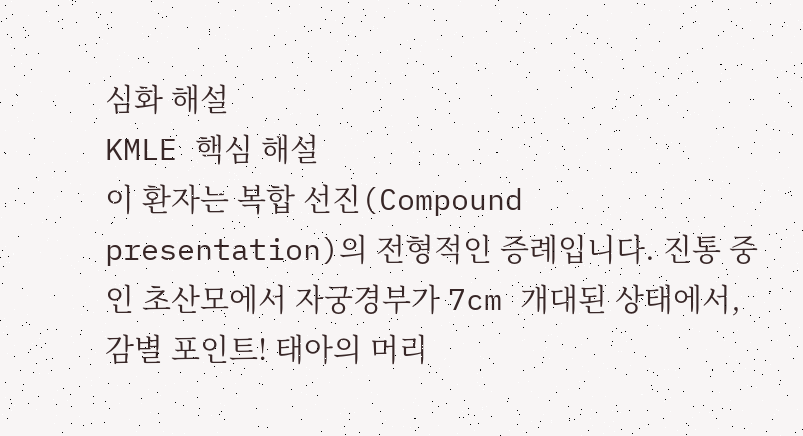심화 해설
KMLE 핵심 해설
이 환자는 복합 선진(Compound presentation)의 전형적인 증례입니다. 진통 중인 초산모에서 자궁경부가 7cm 개대된 상태에서, 감별 포인트! 태아의 머리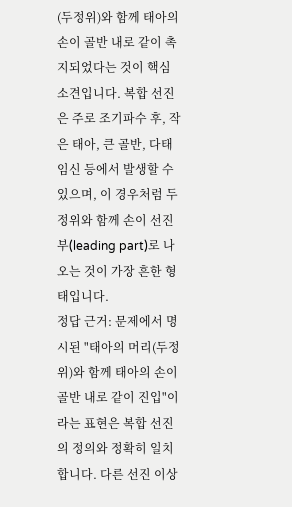(두정위)와 함께 태아의 손이 골반 내로 같이 촉지되었다는 것이 핵심 소견입니다. 복합 선진은 주로 조기파수 후, 작은 태아, 큰 골반, 다태임신 등에서 발생할 수 있으며, 이 경우처럼 두정위와 함께 손이 선진부(leading part)로 나오는 것이 가장 흔한 형태입니다.
정답 근거: 문제에서 명시된 "태아의 머리(두정위)와 함께 태아의 손이 골반 내로 같이 진입"이라는 표현은 복합 선진의 정의와 정확히 일치합니다. 다른 선진 이상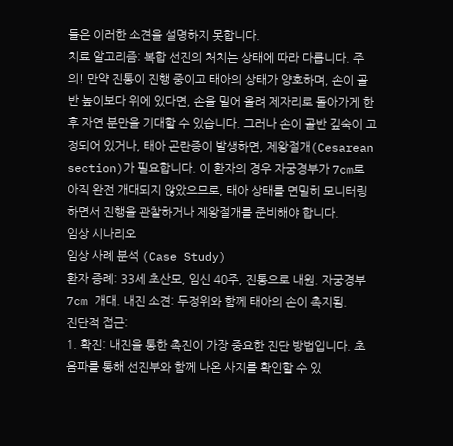들은 이러한 소견을 설명하지 못합니다.
치료 알고리즘: 복합 선진의 처치는 상태에 따라 다릅니다. 주의! 만약 진통이 진행 중이고 태아의 상태가 양호하며, 손이 골반 높이보다 위에 있다면, 손을 밀어 올려 제자리로 돌아가게 한 후 자연 분만을 기대할 수 있습니다. 그러나 손이 골반 깊숙이 고정되어 있거나, 태아 곤란증이 발생하면, 제왕절개(Cesarean section)가 필요합니다. 이 환자의 경우 자궁경부가 7cm로 아직 완전 개대되지 않았으므로, 태아 상태를 면밀히 모니터링하면서 진행을 관찰하거나 제왕절개를 준비해야 합니다.
임상 시나리오
임상 사례 분석 (Case Study)
환자 증례: 33세 초산모, 임신 40주, 진통으로 내원. 자궁경부 7cm 개대. 내진 소견: 두정위와 함께 태아의 손이 촉지됨.
진단적 접근:
1. 확진: 내진을 통한 촉진이 가장 중요한 진단 방법입니다. 초음파를 통해 선진부와 함께 나온 사지를 확인할 수 있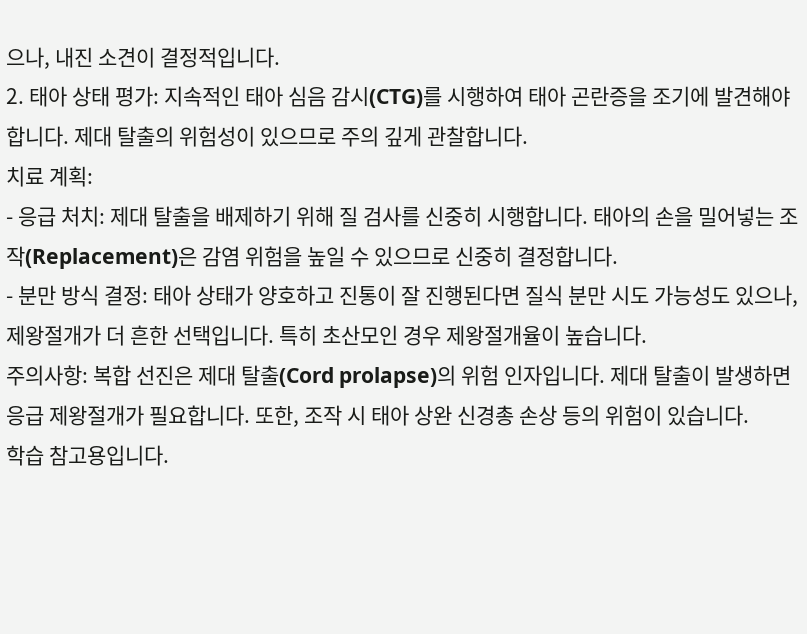으나, 내진 소견이 결정적입니다.
2. 태아 상태 평가: 지속적인 태아 심음 감시(CTG)를 시행하여 태아 곤란증을 조기에 발견해야 합니다. 제대 탈출의 위험성이 있으므로 주의 깊게 관찰합니다.
치료 계획:
- 응급 처치: 제대 탈출을 배제하기 위해 질 검사를 신중히 시행합니다. 태아의 손을 밀어넣는 조작(Replacement)은 감염 위험을 높일 수 있으므로 신중히 결정합니다.
- 분만 방식 결정: 태아 상태가 양호하고 진통이 잘 진행된다면 질식 분만 시도 가능성도 있으나, 제왕절개가 더 흔한 선택입니다. 특히 초산모인 경우 제왕절개율이 높습니다.
주의사항: 복합 선진은 제대 탈출(Cord prolapse)의 위험 인자입니다. 제대 탈출이 발생하면 응급 제왕절개가 필요합니다. 또한, 조작 시 태아 상완 신경총 손상 등의 위험이 있습니다.
학습 참고용입니다.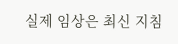실제 임상은 최신 지침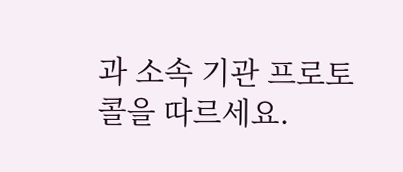과 소속 기관 프로토콜을 따르세요.